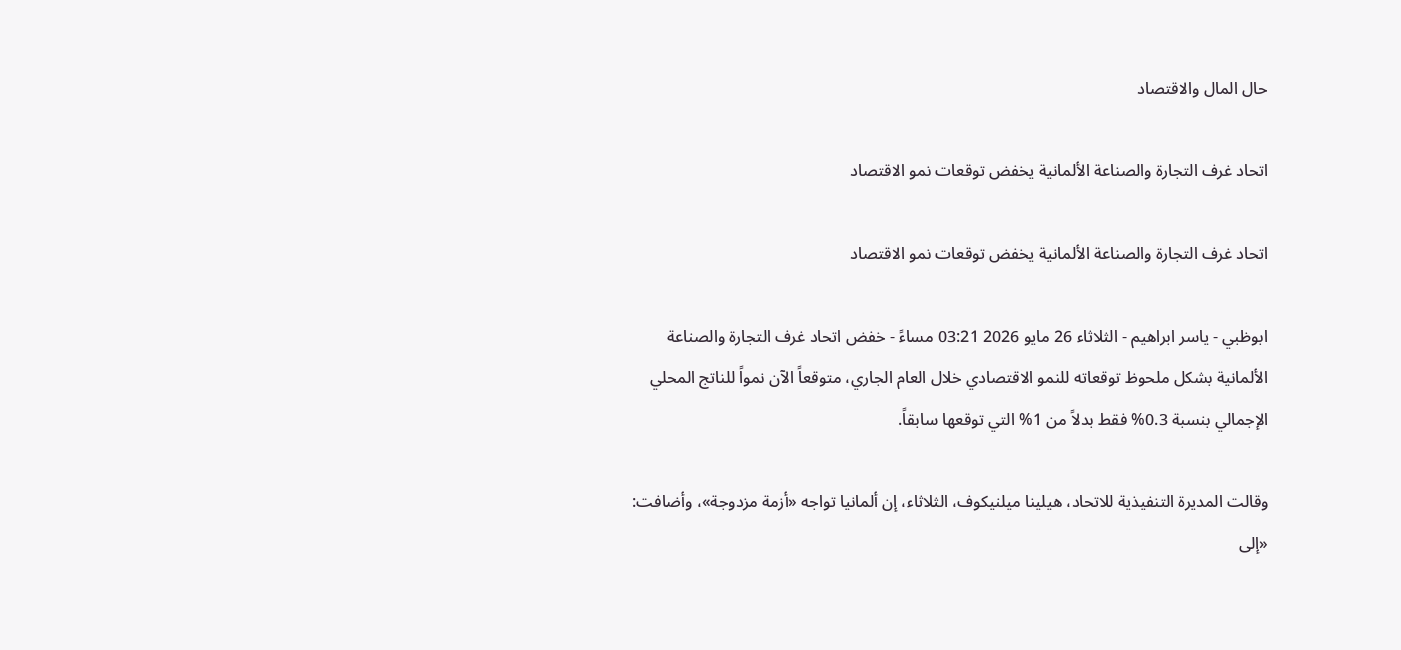حال المال والاقتصاد

اتحاد غرف التجارة والصناعة الألمانية يخفض توقعات نمو الاقتصاد

اتحاد غرف التجارة والصناعة الألمانية يخفض توقعات نمو الاقتصاد

ابوظبي - ياسر ابراهيم - الثلاثاء 26 مايو 2026 03:21 مساءً - خفض اتحاد غرف التجارة والصناعة الألمانية بشكل ملحوظ توقعاته للنمو الاقتصادي خلال العام الجاري، متوقعاً الآن نمواً للناتج المحلي الإجمالي بنسبة 0.3% فقط بدلاً من 1% التي توقعها سابقاً.

وقالت المديرة التنفيذية للاتحاد، هيلينا ميلنيكوف، الثلاثاء، إن ألمانيا تواجه «أزمة مزدوجة»، وأضافت: «إلى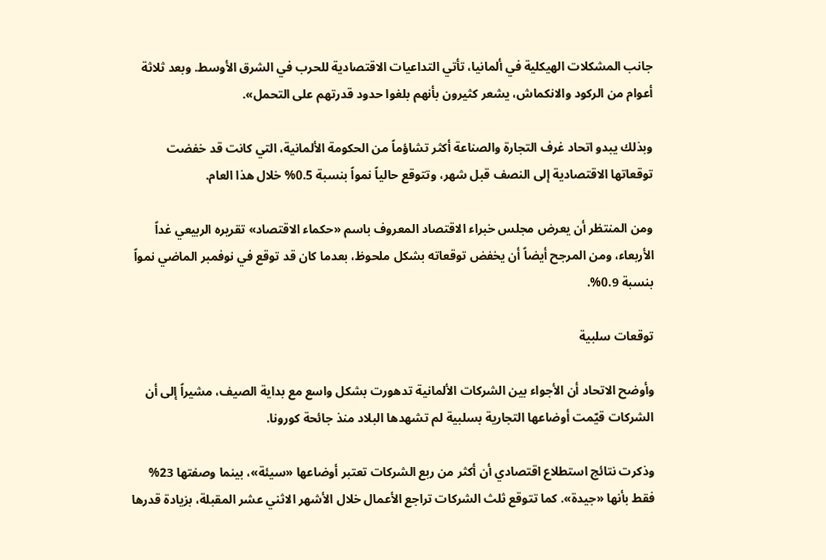جانب المشكلات الهيكلية في ألمانيا، تأتي التداعيات الاقتصادية للحرب في الشرق الأوسط. وبعد ثلاثة أعوام من الركود والانكماش، يشعر كثيرون بأنهم بلغوا حدود قدرتهم على التحمل».

وبذلك يبدو اتحاد غرف التجارة والصناعة أكثر تشاؤماً من الحكومة الألمانية، التي كانت قد خفضت توقعاتها الاقتصادية إلى النصف قبل شهر، وتتوقع حالياً نمواً بنسبة 0.5% خلال هذا العام.

ومن المنتظر أن يعرض مجلس خبراء الاقتصاد المعروف باسم «حكماء الاقتصاد» تقريره الربيعي غداً الأربعاء، ومن المرجح أيضاً أن يخفض توقعاته بشكل ملحوظ، بعدما كان قد توقع في نوفمبر الماضي نمواً بنسبة 0.9%.

توقعات سلبية

وأوضح الاتحاد أن الأجواء بين الشركات الألمانية تدهورت بشكل واسع مع بداية الصيف، مشيراً إلى أن الشركات قيّمت أوضاعها التجارية بسلبية لم تشهدها البلاد منذ جائحة كورونا.

وذكرت نتائج استطلاع اقتصادي أن أكثر من ربع الشركات تعتبر أوضاعها «سيئة»، بينما وصفتها 23% فقط بأنها «جيدة». كما تتوقع ثلث الشركات تراجع الأعمال خلال الأشهر الاثني عشر المقبلة، بزيادة قدرها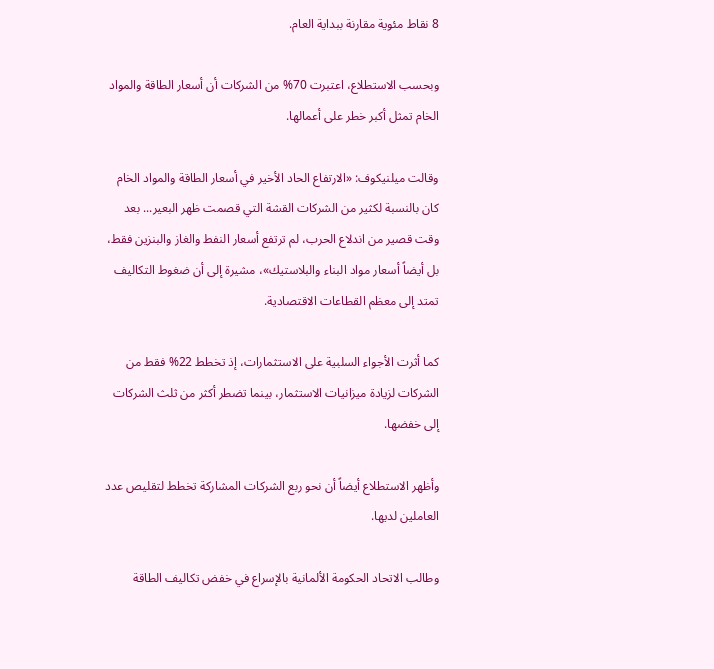8 نقاط مئوية مقارنة ببداية العام.

وبحسب الاستطلاع، اعتبرت 70% من الشركات أن أسعار الطاقة والمواد الخام تمثل أكبر خطر على أعمالها.

وقالت ميلنيكوف: «الارتفاع الحاد الأخير في أسعار الطاقة والمواد الخام كان بالنسبة لكثير من الشركات القشة التي قصمت ظهر البعير... بعد وقت قصير من اندلاع الحرب، لم ترتفع أسعار النفط والغاز والبنزين فقط، بل أيضاً أسعار مواد البناء والبلاستيك»، مشيرة إلى أن ضغوط التكاليف تمتد إلى معظم القطاعات الاقتصادية.

كما أثرت الأجواء السلبية على الاستثمارات، إذ تخطط 22% فقط من الشركات لزيادة ميزانيات الاستثمار، بينما تضطر أكثر من ثلث الشركات إلى خفضها.

وأظهر الاستطلاع أيضاً أن نحو ربع الشركات المشاركة تخطط لتقليص عدد العاملين لديها.

وطالب الاتحاد الحكومة الألمانية بالإسراع في خفض تكاليف الطاقة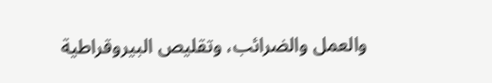والعمل والضرائب، وتقليص البيروقراطية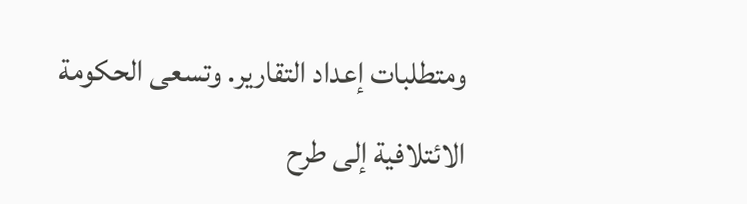ومتطلبات إعداد التقارير. وتسعى الحكومة الائتلافية إلى طرح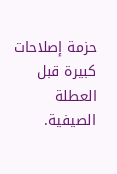حزمة إصلاحات كبيرة قبل العطلة الصيفية.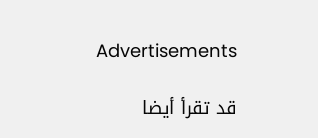Advertisements

قد تقرأ أيضا